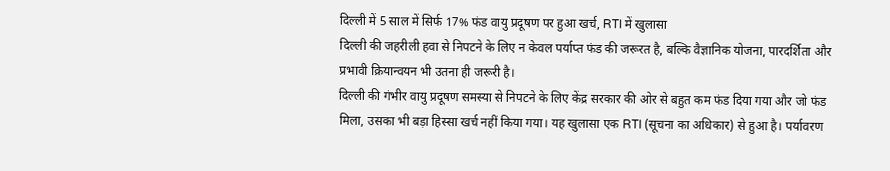दिल्ली में 5 साल में सिर्फ 17% फंड वायु प्रदूषण पर हुआ खर्च, RTI में खुलासा
दिल्ली की जहरीली हवा से निपटने के लिए न केवल पर्याप्त फंड की जरूरत है, बल्कि वैज्ञानिक योजना, पारदर्शिता और प्रभावी क्रियान्वयन भी उतना ही जरूरी है।
दिल्ली की गंभीर वायु प्रदूषण समस्या से निपटने के लिए केंद्र सरकार की ओर से बहुत कम फंड दिया गया और जो फंड मिला, उसका भी बड़ा हिस्सा खर्च नहीं किया गया। यह खुलासा एक RTI (सूचना का अधिकार) से हुआ है। पर्यावरण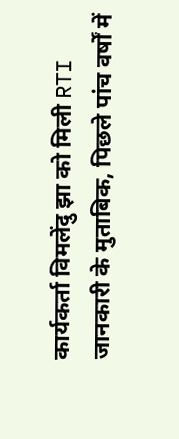कार्यकर्ता विमलेंदु झा को मिली RTI जानकारी के मुताबिक, पिछले पांच वर्षों में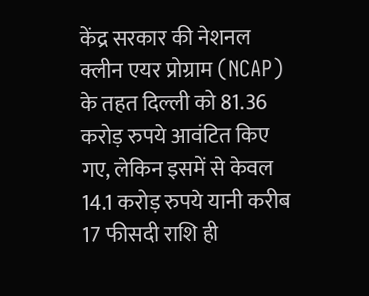केंद्र सरकार की नेशनल क्लीन एयर प्रोग्राम (NCAP) के तहत दिल्ली को 81.36 करोड़ रुपये आवंटित किए गए, लेकिन इसमें से केवल 14.1 करोड़ रुपये यानी करीब 17 फीसदी राशि ही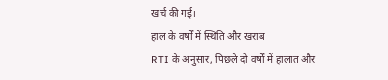खर्च की गई।
हाल के वर्षों में स्थिति और खराब
RTI के अनुसार, पिछले दो वर्षों में हालात और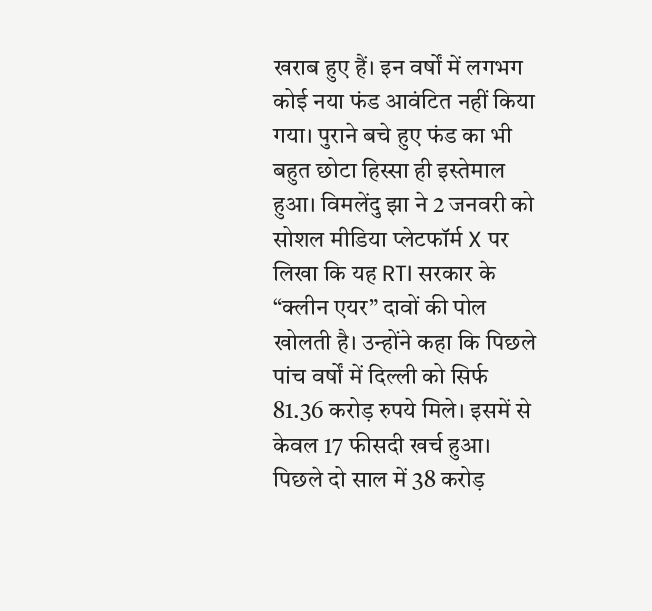खराब हुए हैं। इन वर्षों में लगभग कोई नया फंड आवंटित नहीं किया गया। पुराने बचे हुए फंड का भी बहुत छोटा हिस्सा ही इस्तेमाल हुआ। विमलेंदु झा ने 2 जनवरी को सोशल मीडिया प्लेटफॉर्म X पर लिखा कि यह RTI सरकार के “क्लीन एयर” दावों की पोल खोलती है। उन्होंने कहा कि पिछले पांच वर्षों में दिल्ली को सिर्फ 81.36 करोड़ रुपये मिले। इसमें से केवल 17 फीसदी खर्च हुआ। पिछले दो साल में 38 करोड़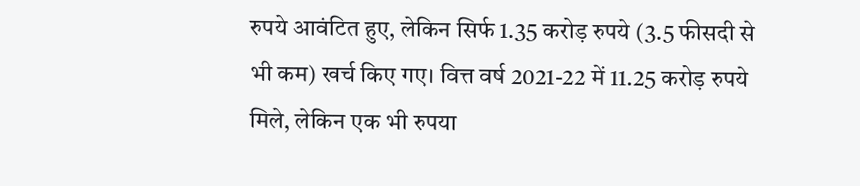रुपये आवंटित हुए, लेकिन सिर्फ 1.35 करोड़ रुपये (3.5 फीसदी से भी कम) खर्च किए गए। वित्त वर्ष 2021-22 में 11.25 करोड़ रुपये मिले, लेकिन एक भी रुपया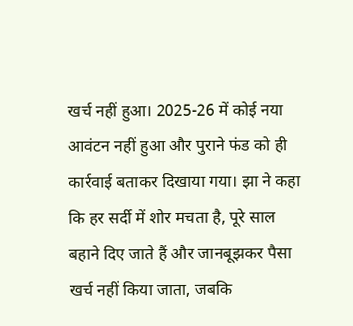खर्च नहीं हुआ। 2025-26 में कोई नया आवंटन नहीं हुआ और पुराने फंड को ही कार्रवाई बताकर दिखाया गया। झा ने कहा कि हर सर्दी में शोर मचता है, पूरे साल बहाने दिए जाते हैं और जानबूझकर पैसा खर्च नहीं किया जाता, जबकि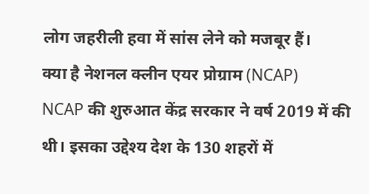लोग जहरीली हवा में सांस लेने को मजबूर हैं।
क्या है नेशनल क्लीन एयर प्रोग्राम (NCAP)
NCAP की शुरुआत केंद्र सरकार ने वर्ष 2019 में की थी। इसका उद्देश्य देश के 130 शहरों में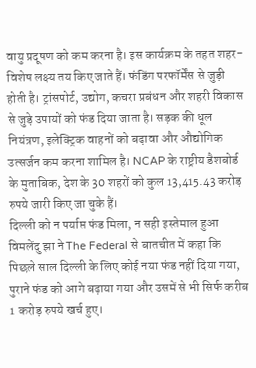वायु प्रदूषण को कम करना है। इस कार्यक्रम के तहत शहर-विशेष लक्ष्य तय किए जाते हैं। फंडिंग परफॉर्मेंस से जुड़ी होती है। ट्रांसपोर्ट, उद्योग, कचरा प्रबंधन और शहरी विकास से जुड़े उपायों को फंड दिया जाता है। सड़क की धूल नियंत्रण, इलेक्ट्रिक वाहनों को बढ़ावा और औद्योगिक उत्सर्जन कम करना शामिल है। NCAP के राष्ट्रीय डैशबोर्ड के मुताबिक, देश के 30 शहरों को कुल 13,415.43 करोड़ रुपये जारी किए जा चुके हैं।
दिल्ली को न पर्याप्त फंड मिला, न सही इस्तेमाल हुआ
विमलेंदु झा ने The Federal से बातचीत में कहा कि पिछले साल दिल्ली के लिए कोई नया फंड नहीं दिया गया, पुराने फंड को आगे बढ़ाया गया और उसमें से भी सिर्फ करीब 1 करोड़ रुपये खर्च हुए।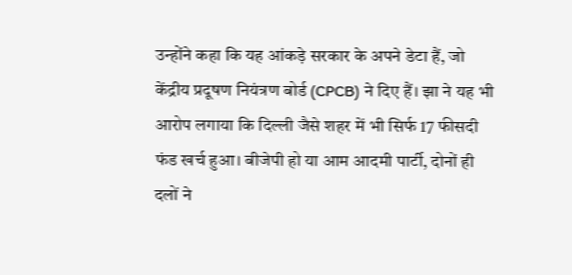उन्होंने कहा कि यह आंकड़े सरकार के अपने डेटा हैं, जो केंद्रीय प्रदूषण नियंत्रण बोर्ड (CPCB) ने दिए हैं। झा ने यह भी आरोप लगाया कि दिल्ली जैसे शहर में भी सिर्फ 17 फीसदी फंड खर्च हुआ। बीजेपी हो या आम आदमी पार्टी, दोनों ही दलों ने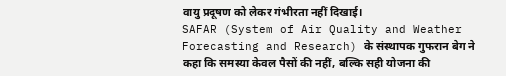वायु प्रदूषण को लेकर गंभीरता नहीं दिखाई।
SAFAR (System of Air Quality and Weather Forecasting and Research) के संस्थापक गुफरान बेग ने कहा कि समस्या केवल पैसों की नहीं, बल्कि सही योजना की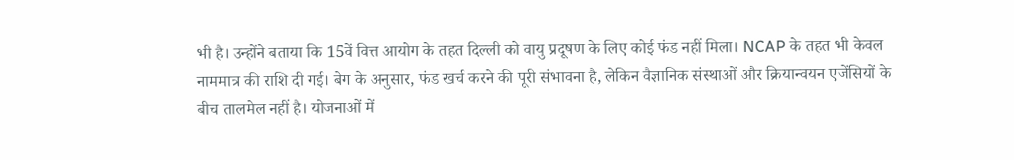भी है। उन्होंने बताया कि 15वें वित्त आयोग के तहत दिल्ली को वायु प्रदूषण के लिए कोई फंड नहीं मिला। NCAP के तहत भी केवल नाममात्र की राशि दी गई। बेग के अनुसार, फंड खर्च करने की पूरी संभावना है, लेकिन वैज्ञानिक संस्थाओं और क्रियान्वयन एजेंसियों के बीच तालमेल नहीं है। योजनाओं में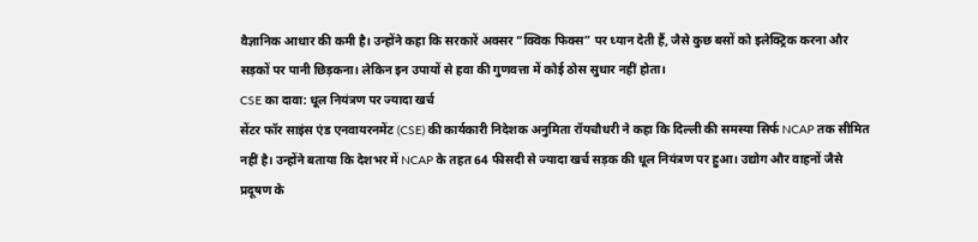वैज्ञानिक आधार की कमी है। उन्होंने कहा कि सरकारें अक्सर “क्विक फिक्स” पर ध्यान देती हैं, जैसे कुछ बसों को इलेक्ट्रिक करना और सड़कों पर पानी छिड़कना। लेकिन इन उपायों से हवा की गुणवत्ता में कोई ठोस सुधार नहीं होता।
CSE का दावा: धूल नियंत्रण पर ज्यादा खर्च
सेंटर फॉर साइंस एंड एनवायरनमेंट (CSE) की कार्यकारी निदेशक अनुमिता रॉयचौधरी ने कहा कि दिल्ली की समस्या सिर्फ NCAP तक सीमित नहीं है। उन्होंने बताया कि देशभर में NCAP के तहत 64 फीसदी से ज्यादा खर्च सड़क की धूल नियंत्रण पर हुआ। उद्योग और वाहनों जैसे प्रदूषण के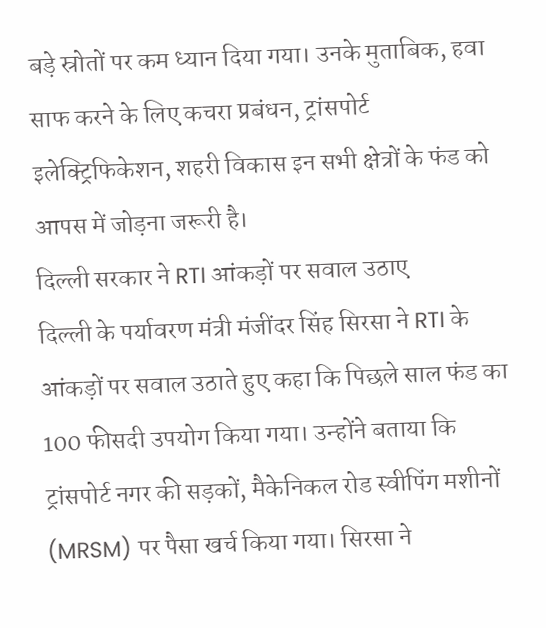बड़े स्रोतों पर कम ध्यान दिया गया। उनके मुताबिक, हवा साफ करने के लिए कचरा प्रबंधन, ट्रांसपोर्ट इलेक्ट्रिफिकेशन, शहरी विकास इन सभी क्षेत्रों के फंड को आपस में जोड़ना जरूरी है।
दिल्ली सरकार ने RTI आंकड़ों पर सवाल उठाए
दिल्ली के पर्यावरण मंत्री मंजींदर सिंह सिरसा ने RTI के आंकड़ों पर सवाल उठाते हुए कहा कि पिछले साल फंड का 100 फीसदी उपयोग किया गया। उन्होंने बताया कि ट्रांसपोर्ट नगर की सड़कों, मैकेनिकल रोड स्वीपिंग मशीनों (MRSM) पर पैसा खर्च किया गया। सिरसा ने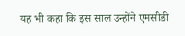यह भी कहा कि इस साल उन्होंने एमसीडी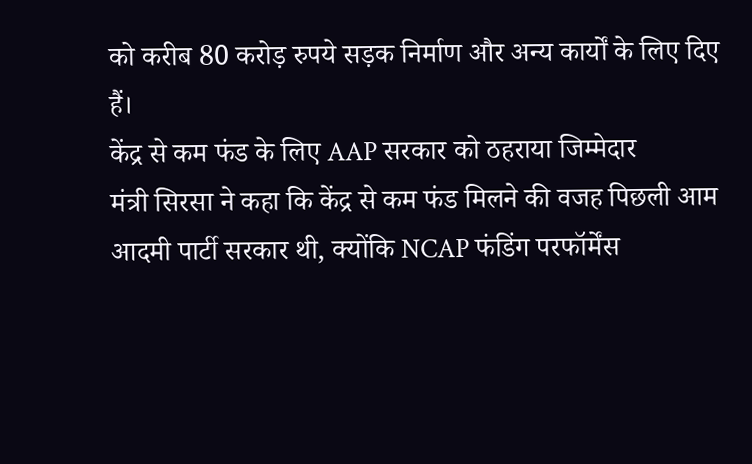को करीब 80 करोड़ रुपये सड़क निर्माण और अन्य कार्यों के लिए दिए हैं।
केंद्र से कम फंड के लिए AAP सरकार को ठहराया जिम्मेदार
मंत्री सिरसा ने कहा कि केंद्र से कम फंड मिलने की वजह पिछली आम आदमी पार्टी सरकार थी, क्योंकि NCAP फंडिंग परफॉर्मेंस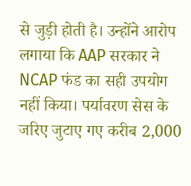से जुड़ी होती है। उन्होंने आरोप लगाया कि AAP सरकार ने NCAP फंड का सही उपयोग नहीं किया। पर्यावरण सेस के जरिए जुटाए गए करीब 2,000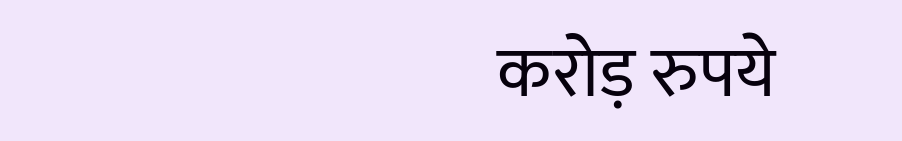करोड़ रुपये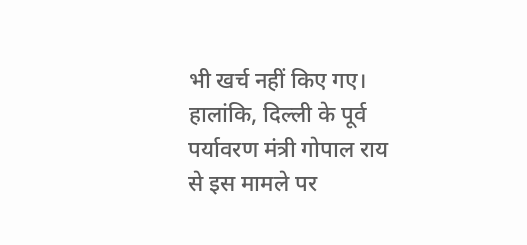भी खर्च नहीं किए गए। हालांकि, दिल्ली के पूर्व पर्यावरण मंत्री गोपाल राय से इस मामले पर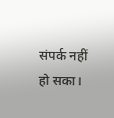संपर्क नहीं हो सका।